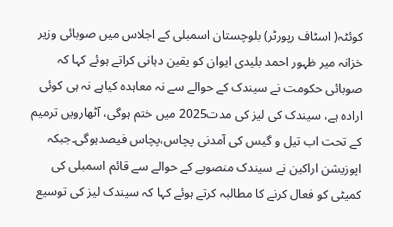کوئٹہ( اسٹاف رپورٹر) بلوچستان اسمبلی کے اجلاس میں صوبائی وزیر خزانہ میر ظہور احمد بلیدی ایوان کو یقین دہانی کراتے ہوئے کہا کہ صوبائی حکومت نے سیندک کے حوالے سے نہ معاہدہ کیاہے نہ ہی کوئی ارادہ ہے، سیندک کی لیز کی مدت2025 میں ختم ہوگی، آٹھارویں ترمیم کے تحت اب تیل و گیس کی آمدنی پچاس،پچاس فیصدہوگی۔جبکہ اپوزیشن اراکین نے سیندک منصوبے کے حوالے سے قائم اسمبلی کی کمیٹی کو فعال کرنے کا مطالبہ کرتے ہوئے کہا کہ سیندک لیز کی توسیع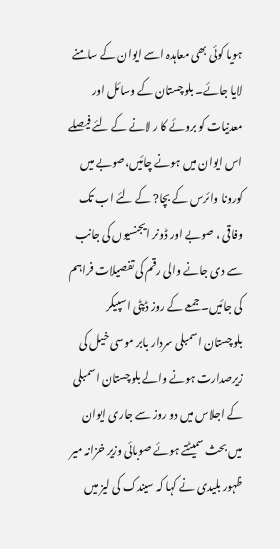ہویا کوئی بھی معاہدہ اسے ایوان کے سامنے لایا جائے۔ بلوچستان کے وسائل اور معدنیات کو بروئے کا ر لانے کے لئے فیصلے اس ایوان میں ہونے چائیں،صوبے میں کورونا وائرس کے بچا? کے لئے اب تک وفاقی ، صوبے اور ڈونر ایجنسیوں کی جانب سے دی جانے والی رقم کی تفصیلات فراہم کی جائیں۔ جمعے کے روز ڈپٹی اسپیکر بلوچستان اسمبلی سردار بابر موسی خیل کی زیرصدارت ہونے والے بلوچستان اسمبلی کے اجلاس میں دو روز سے جاری ایوان میں بحث سمیٹتے ہوئے صوبائی وزیر خزانہ میر ظہور بلیدی نے کہا کہ سیندک کی لیز میں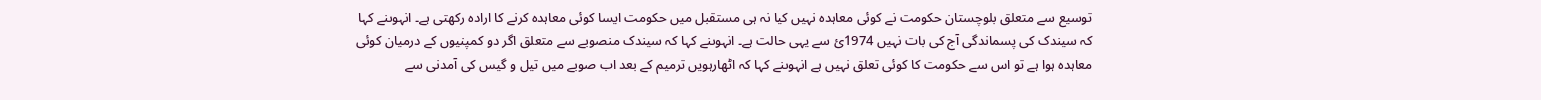توسیع سے متعلق بلوچستان حکومت نے کوئی معاہدہ نہیں کیا نہ ہی مستقبل میں حکومت ایسا کوئی معاہدہ کرنے کا ارادہ رکھتی ہے۔ انہوںنے کہا کہ سیندک کی پسماندگی آج کی بات نہیں 1974ئ سے یہی حالت ہے۔ انہوںنے کہا کہ سیندک منصوبے سے متعلق اگر دو کمپنیوں کے درمیان کوئی معاہدہ ہوا ہے تو اس سے حکومت کا کوئی تعلق نہیں ہے انہوںنے کہا کہ اٹھارہویں ترمیم کے بعد اب صوبے میں تیل و گیس کی آمدنی سے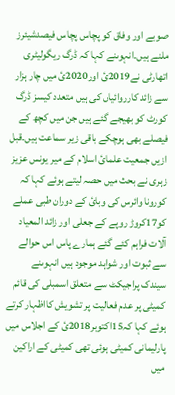صوبے اور وفاق کو پچاس پچاس فیصدشیئرز ملنے ہیں۔انہوںنے کہا کہ ڈرگ ریگولیٹری اتھارٹی نے2019ئ اور2020ئ میں چار ہزار سے زائد کارروائیاں کی ہیں متعدد کیسز ڈرگ کورٹ کو بھیجے گئے ہیں جن میں کچھ کے فیصلے بھی ہوچکے باقی زیر سماعت ہیں۔قبل ازیں جمعیت علمائ اسلام کے میر یونس عزیز زہری نے بحث میں حصہ لیتے ہوئے کہا کہ کورونا وائرس کی وبائ کے دوران طبی عملے کو17کروڑ روپے کے جعلی اور زائد المعیاد آلات فراہم کئے گئے ہمارے پاس اس حوالے سے ثبوت اور شواہد موجود ہیں انہوںنے سیندک پراجیکٹ سے متعلق اسمبلی کی قائم کمیٹی پر عدم فعالیت پر تشویش کااظہار کرتے ہوئے کہا کہ15اکتوبر2018ئ کے اجلاس میں پارلیمانی کمیٹی ہوئی تھی کمیٹی کے اراکین میں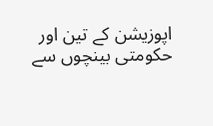اپوزیشن کے تین اور حکومتی بینچوں سے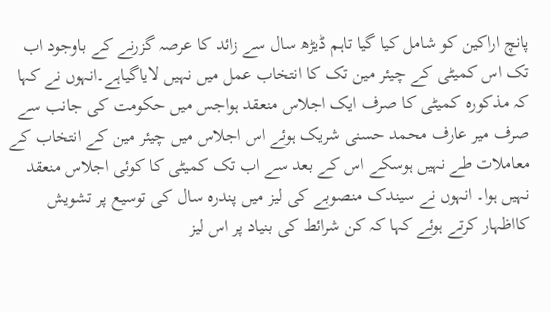پانچ اراکین کو شامل کیا گیا تاہم ڈیڑھ سال سے زائد کا عرصہ گزرنے کے باوجود اب تک اس کمیٹی کے چیئر مین تک کا انتخاب عمل میں نہیں لایاگیاہے۔انہوں نے کہا کہ مذکورہ کمیٹی کا صرف ایک اجلاس منعقد ہواجس میں حکومت کی جانب سے صرف میر عارف محمد حسنی شریک ہوئے اس اجلاس میں چیئر مین کے انتخاب کے معاملات طے نہیں ہوسکے اس کے بعد سے اب تک کمیٹی کا کوئی اجلاس منعقد نہیں ہوا۔ انہوں نے سیندک منصوبے کی لیز میں پندرہ سال کی توسیع پر تشویش کااظہار کرتے ہوئے کہا کہ کن شرائط کی بنیاد پر اس لیز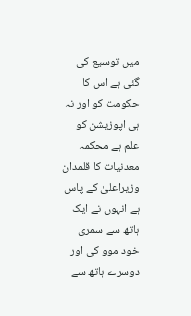میں توسیع کی گئی ہے اس کا حکومت کو اور نہ ہی اپوزیشن کو علم ہے محکمہ معدنیات کا قلمدان وزیراعلیٰ کے پاس ہے انہوں نے ایک ہاتھ سے سمری خود موو کی اور دوسرے ہاتھ سے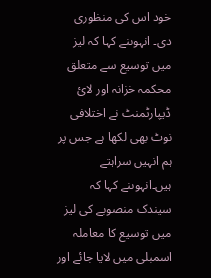خود اس کی منظوری دی۔ انہوںنے کہا کہ لیز میں توسیع سے متعلق محکمہ خزانہ اور لائ ڈیپارٹمنٹ نے اختلافی نوٹ بھی لکھا ہے جس پر ہم انہیں سراہتے ہیں۔انہوںنے کہا کہ سیندک منصوبے کی لیز میں توسیع کا معاملہ اسمبلی میں لایا جائے اور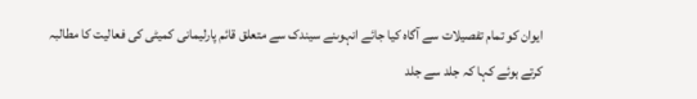ایوان کو تمام تفصیلات سے آگاہ کیا جائے انہوںنے سیندک سے متعلق قائم پارلیمانی کمیٹی کی فعالیت کا مطالبہ کرتے ہوئے کہا کہ جلد سے جلد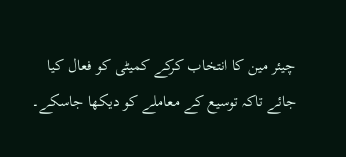چیئر مین کا انتخاب کرکے کمیٹی کو فعال کیا جائے تاکہ توسیع کے معاملے کو دیکھا جاسکے۔